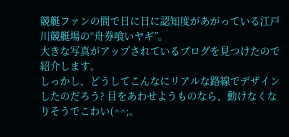競艇ファンの間で日に日に認知度があがっている江戸川競艇場の“舟券喰いヤギ”。
大きな写真がアップされているブログを見つけたので紹介します。
しっかし、どうしてこんなにリアルな路線でデザインしたのだろう? 目をあわせようものなら、動けなくなりそうでこわい(^^;。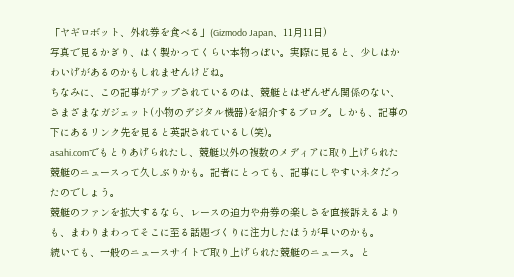「ヤギロボット、外れ券を食べる」(Gizmodo Japan、11月11日)
写真で見るかぎり、はく製かってくらい本物っぽい。実際に見ると、少しはかわいげがあるのかもしれませんけどね。
ちなみに、この記事がアップされているのは、競艇とはぜんぜん関係のない、さまざまなガジェット(小物のデジタル機器)を紹介するブログ。しかも、記事の下にあるリンク先を見ると英訳されているし(笑)。
asahi.comでもとりあげられたし、競艇以外の複数のメディアに取り上げられた競艇のニュースって久しぶりかも。記者にとっても、記事にしやすいネタだったのでしょう。
競艇のファンを拡大するなら、レースの迫力や舟券の楽しさを直接訴えるよりも、まわりまわってそこに至る話題づくりに注力したほうが早いのかも。
続いても、一般のニュースサイトで取り上げられた競艇のニュース。と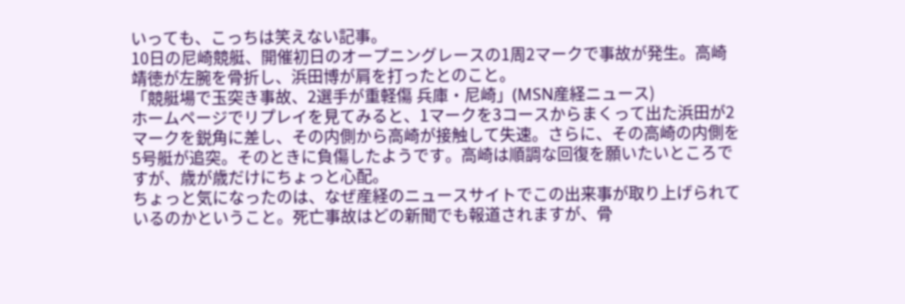いっても、こっちは笑えない記事。
10日の尼崎競艇、開催初日のオープニングレースの1周2マークで事故が発生。高崎靖徳が左腕を骨折し、浜田博が肩を打ったとのこと。
「競艇場で玉突き事故、2選手が重軽傷 兵庫・尼崎」(MSN産経ニュース)
ホームページでリプレイを見てみると、1マークを3コースからまくって出た浜田が2マークを鋭角に差し、その内側から高崎が接触して失速。さらに、その高崎の内側を5号艇が追突。そのときに負傷したようです。高崎は順調な回復を願いたいところですが、歳が歳だけにちょっと心配。
ちょっと気になったのは、なぜ産経のニュースサイトでこの出来事が取り上げられているのかということ。死亡事故はどの新聞でも報道されますが、骨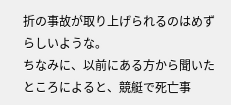折の事故が取り上げられるのはめずらしいような。
ちなみに、以前にある方から聞いたところによると、競艇で死亡事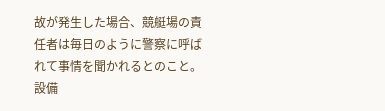故が発生した場合、競艇場の責任者は毎日のように警察に呼ばれて事情を聞かれるとのこと。設備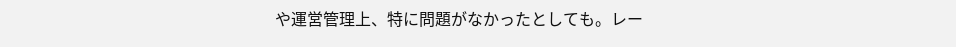や運営管理上、特に問題がなかったとしても。レー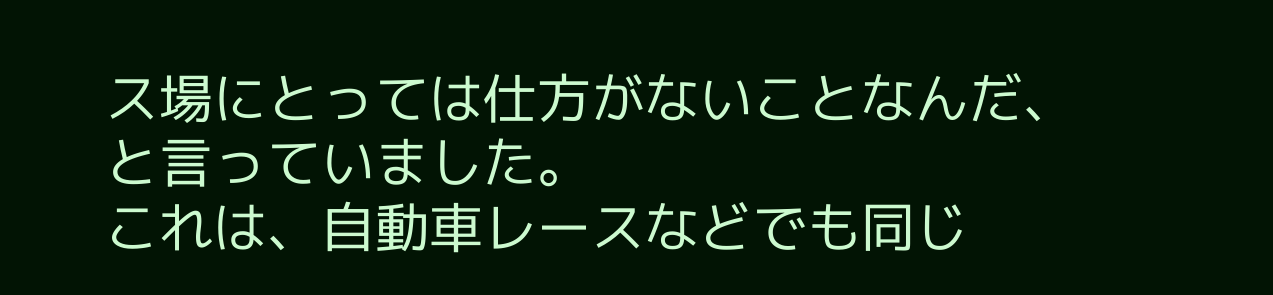ス場にとっては仕方がないことなんだ、と言っていました。
これは、自動車レースなどでも同じ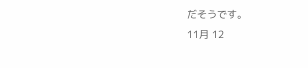だそうです。
11月 12